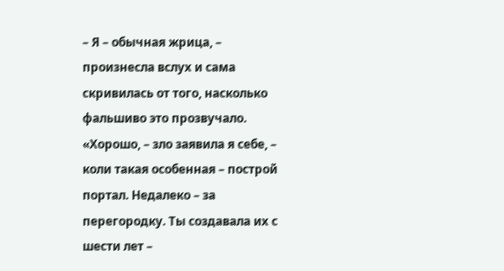– Я – обычная жрица, – произнесла вслух и сама скривилась от того, насколько фальшиво это прозвучало.
«Хорошо, – зло заявила я себе, – коли такая особенная – построй портал. Недалеко – за перегородку. Ты создавала их с шести лет –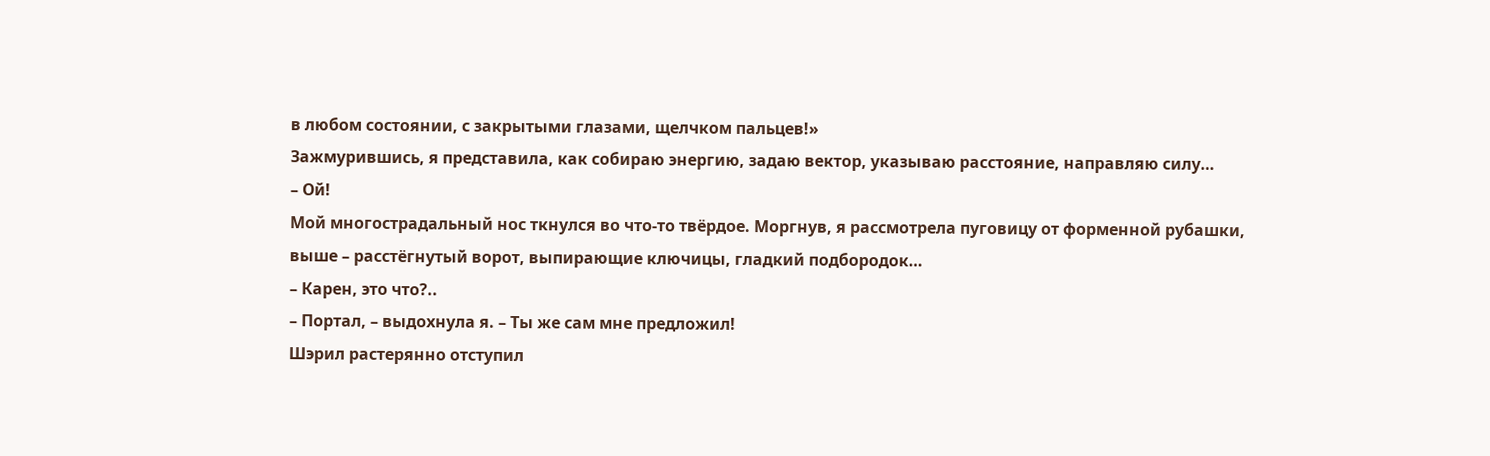в любом состоянии, с закрытыми глазами, щелчком пальцев!»
Зажмурившись, я представила, как собираю энергию, задаю вектор, указываю расстояние, направляю силу…
– Ой!
Мой многострадальный нос ткнулся во что-то твёрдое. Моргнув, я рассмотрела пуговицу от форменной рубашки, выше – расстёгнутый ворот, выпирающие ключицы, гладкий подбородок…
– Карен, это что?..
– Портал, – выдохнула я. – Ты же сам мне предложил!
Шэрил растерянно отступил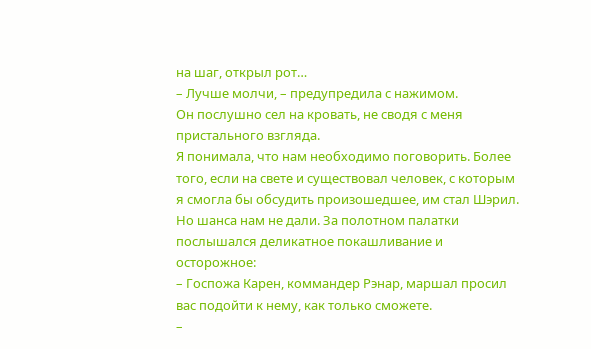на шаг, открыл рот…
– Лучше молчи, – предупредила с нажимом.
Он послушно сел на кровать, не сводя с меня пристального взгляда.
Я понимала, что нам необходимо поговорить. Более того, если на свете и существовал человек, с которым я смогла бы обсудить произошедшее, им стал Шэрил. Но шанса нам не дали. За полотном палатки послышался деликатное покашливание и осторожное:
– Госпожа Карен, коммандер Рэнар, маршал просил вас подойти к нему, как только сможете.
–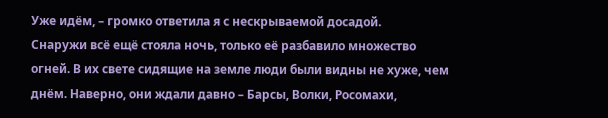Уже идём, – громко ответила я с нескрываемой досадой.
Снаружи всё ещё стояла ночь, только её разбавило множество огней. В их свете сидящие на земле люди были видны не хуже, чем днём. Наверно, они ждали давно – Барсы, Волки, Росомахи,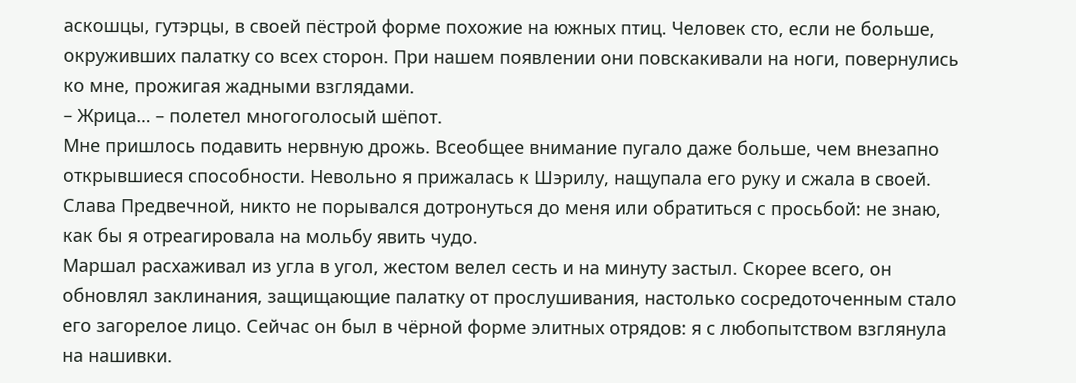аскошцы, гутэрцы, в своей пёстрой форме похожие на южных птиц. Человек сто, если не больше, окруживших палатку со всех сторон. При нашем появлении они повскакивали на ноги, повернулись ко мне, прожигая жадными взглядами.
– Жрица… – полетел многоголосый шёпот.
Мне пришлось подавить нервную дрожь. Всеобщее внимание пугало даже больше, чем внезапно открывшиеся способности. Невольно я прижалась к Шэрилу, нащупала его руку и сжала в своей. Слава Предвечной, никто не порывался дотронуться до меня или обратиться с просьбой: не знаю, как бы я отреагировала на мольбу явить чудо.
Маршал расхаживал из угла в угол, жестом велел сесть и на минуту застыл. Скорее всего, он обновлял заклинания, защищающие палатку от прослушивания, настолько сосредоточенным стало его загорелое лицо. Сейчас он был в чёрной форме элитных отрядов: я с любопытством взглянула на нашивки.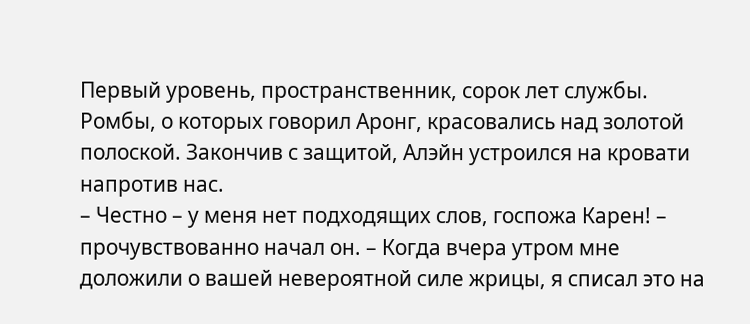Первый уровень, пространственник, сорок лет службы. Ромбы, о которых говорил Аронг, красовались над золотой полоской. Закончив с защитой, Алэйн устроился на кровати напротив нас.
– Честно – у меня нет подходящих слов, госпожа Карен! – прочувствованно начал он. – Когда вчера утром мне доложили о вашей невероятной силе жрицы, я списал это на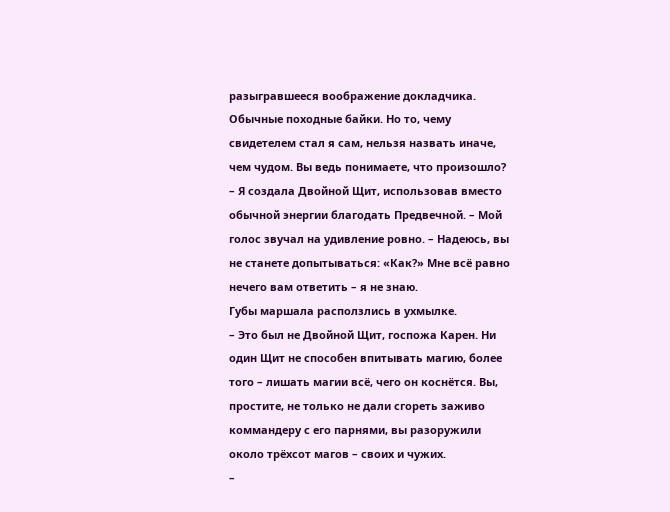разыгравшееся воображение докладчика. Обычные походные байки. Но то, чему свидетелем стал я сам, нельзя назвать иначе, чем чудом. Вы ведь понимаете, что произошло?
– Я создала Двойной Щит, использовав вместо обычной энергии благодать Предвечной. – Мой голос звучал на удивление ровно. – Надеюсь, вы не станете допытываться: «Как?» Мне всё равно нечего вам ответить – я не знаю.
Губы маршала расползлись в ухмылке.
– Это был не Двойной Щит, госпожа Карен. Ни один Щит не способен впитывать магию, более того – лишать магии всё, чего он коснётся. Вы, простите, не только не дали сгореть заживо коммандеру с его парнями, вы разоружили около трёхсот магов – своих и чужих.
–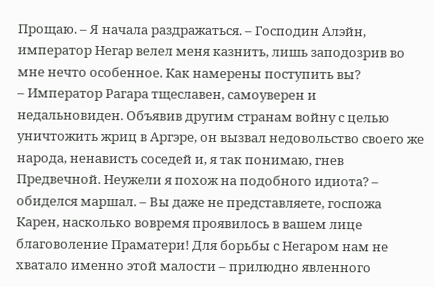Прощаю. – Я начала раздражаться. – Господин Алэйн, император Негар велел меня казнить, лишь заподозрив во мне нечто особенное. Как намерены поступить вы?
– Император Рагара тщеславен, самоуверен и недальновиден. Объявив другим странам войну с целью уничтожить жриц в Аргэре, он вызвал недовольство своего же народа, ненависть соседей и, я так понимаю, гнев Предвечной. Неужели я похож на подобного идиота? – обиделся маршал. – Вы даже не представляете, госпожа Карен, насколько вовремя проявилось в вашем лице благоволение Праматери! Для борьбы с Негаром нам не хватало именно этой малости – прилюдно явленного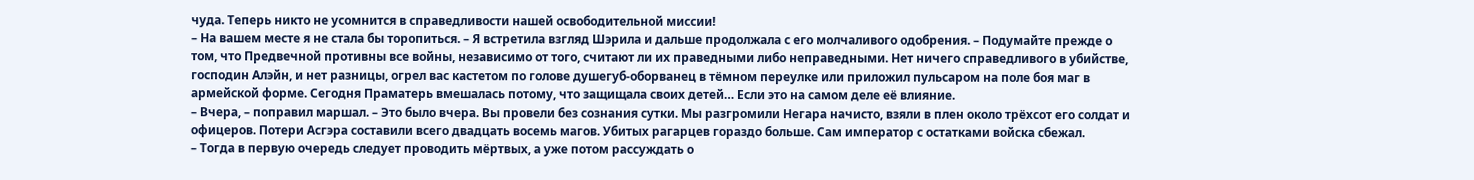чуда. Теперь никто не усомнится в справедливости нашей освободительной миссии!
– На вашем месте я не стала бы торопиться. – Я встретила взгляд Шэрила и дальше продолжала с его молчаливого одобрения. – Подумайте прежде о том, что Предвечной противны все войны, независимо от того, считают ли их праведными либо неправедными. Нет ничего справедливого в убийстве, господин Алэйн, и нет разницы, огрел вас кастетом по голове душегуб-оборванец в тёмном переулке или приложил пульсаром на поле боя маг в армейской форме. Сегодня Праматерь вмешалась потому, что защищала своих детей… Если это на самом деле её влияние.
– Вчера, – поправил маршал. – Это было вчера. Вы провели без сознания сутки. Мы разгромили Негара начисто, взяли в плен около трёхсот его солдат и офицеров. Потери Асгэра составили всего двадцать восемь магов. Убитых рагарцев гораздо больше. Сам император с остатками войска сбежал.
– Тогда в первую очередь следует проводить мёртвых, а уже потом рассуждать о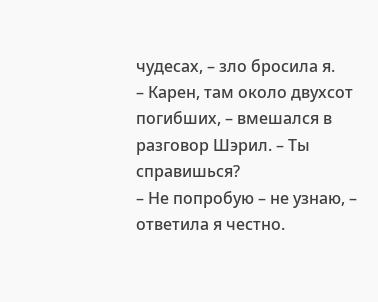чудесах, – зло бросила я.
– Карен, там около двухсот погибших, – вмешался в разговор Шэрил. – Ты справишься?
– Не попробую – не узнаю, – ответила я честно.